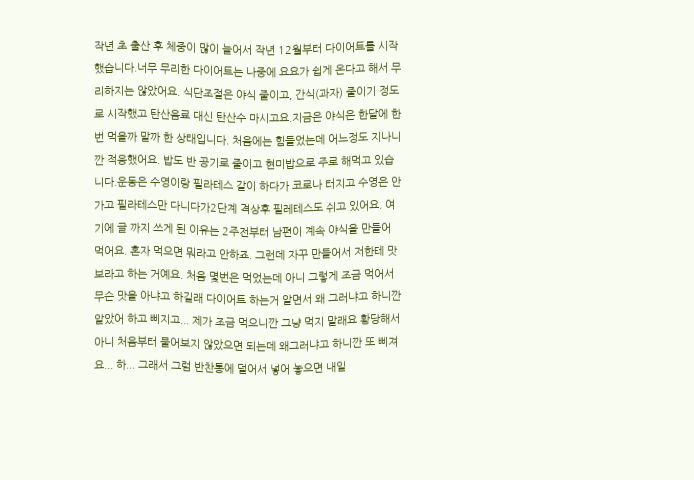작년 초 출산 후 체중이 많이 늘어서 작년 12월부터 다이어트를 시작 했습니다.너무 무리한 다이어트는 나중에 요요가 쉽게 온다고 해서 무리하지는 않았어요. 식단조절은 야식 줄이고, 간식(과자) 줄이기 정도로 시작했고 탄산음료 대신 탄산수 마시고요.지금은 야식은 한달에 한 번 먹을까 말까 한 상태입니다. 처음에는 힘들었는데 어느정도 지나니깐 적응했어요. 밥도 반 공기로 줄이고 현미밥으로 주로 해먹고 있습니다.운동은 수영이랑 필라테스 같이 하다가 코로나 터지고 수영은 안 가고 필라테스만 다니다가2단계 격상후 필레테스도 쉬고 있어요. 여기에 글 까지 쓰게 된 이유는 2주전부터 남편이 계속 야식을 만들어 먹어요. 혼자 먹으면 뭐라고 안하죠. 그런데 자꾸 만들어서 저한테 맛보라고 하는 거예요. 처음 몇번은 먹었는데 아니 그렇게 조금 먹어서 무슨 맛을 아냐고 하길래 다이어트 하는거 알면서 왜 그러냐고 하니깐 알았어 하고 삐지고... 제가 조금 먹으니깐 그냥 먹지 말래요 황당해서 아니 처음부터 물어보지 않았으면 되는데 왜그러냐고 하니깐 또 삐져요... 하... 그래서 그럼 반찬통에 덜어서 넣어 놓으면 내일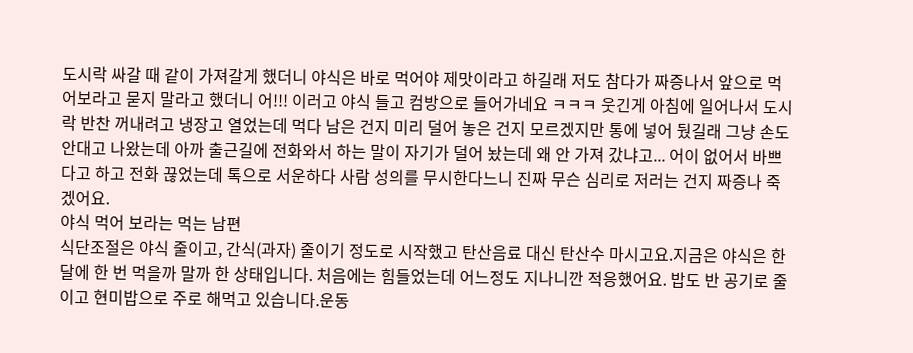도시락 싸갈 때 같이 가져갈게 했더니 야식은 바로 먹어야 제맛이라고 하길래 저도 참다가 짜증나서 앞으로 먹어보라고 묻지 말라고 했더니 어!!! 이러고 야식 들고 컴방으로 들어가네요 ㅋㅋㅋ 웃긴게 아침에 일어나서 도시락 반찬 꺼내려고 냉장고 열었는데 먹다 남은 건지 미리 덜어 놓은 건지 모르겠지만 통에 넣어 뒀길래 그냥 손도 안대고 나왔는데 아까 출근길에 전화와서 하는 말이 자기가 덜어 놨는데 왜 안 가져 갔냐고... 어이 없어서 바쁘다고 하고 전화 끊었는데 톡으로 서운하다 사람 성의를 무시한다느니 진짜 무슨 심리로 저러는 건지 짜증나 죽겠어요.
야식 먹어 보라는 먹는 남편
식단조절은 야식 줄이고, 간식(과자) 줄이기 정도로 시작했고 탄산음료 대신 탄산수 마시고요.지금은 야식은 한달에 한 번 먹을까 말까 한 상태입니다. 처음에는 힘들었는데 어느정도 지나니깐 적응했어요. 밥도 반 공기로 줄이고 현미밥으로 주로 해먹고 있습니다.운동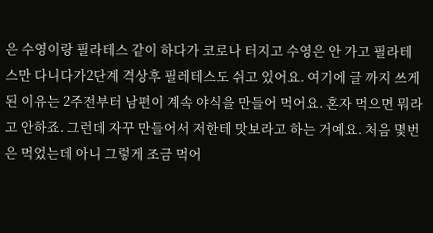은 수영이랑 필라테스 같이 하다가 코로나 터지고 수영은 안 가고 필라테스만 다니다가2단계 격상후 필레테스도 쉬고 있어요. 여기에 글 까지 쓰게 된 이유는 2주전부터 남편이 계속 야식을 만들어 먹어요. 혼자 먹으면 뭐라고 안하죠. 그런데 자꾸 만들어서 저한테 맛보라고 하는 거예요. 처음 몇번은 먹었는데 아니 그렇게 조금 먹어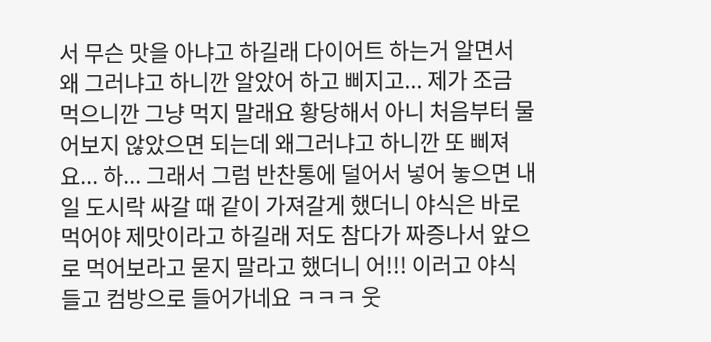서 무슨 맛을 아냐고 하길래 다이어트 하는거 알면서 왜 그러냐고 하니깐 알았어 하고 삐지고... 제가 조금 먹으니깐 그냥 먹지 말래요 황당해서 아니 처음부터 물어보지 않았으면 되는데 왜그러냐고 하니깐 또 삐져요... 하... 그래서 그럼 반찬통에 덜어서 넣어 놓으면 내일 도시락 싸갈 때 같이 가져갈게 했더니 야식은 바로 먹어야 제맛이라고 하길래 저도 참다가 짜증나서 앞으로 먹어보라고 묻지 말라고 했더니 어!!! 이러고 야식 들고 컴방으로 들어가네요 ㅋㅋㅋ 웃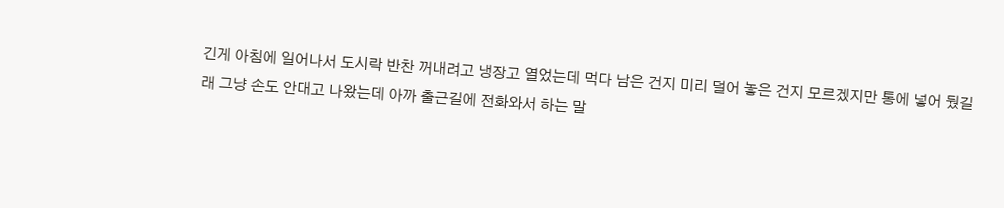긴게 아침에 일어나서 도시락 반찬 꺼내려고 냉장고 열었는데 먹다 남은 건지 미리 덜어 놓은 건지 모르겠지만 통에 넣어 뒀길래 그냥 손도 안대고 나왔는데 아까 출근길에 전화와서 하는 말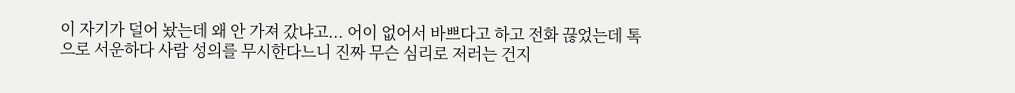이 자기가 덜어 놨는데 왜 안 가져 갔냐고... 어이 없어서 바쁘다고 하고 전화 끊었는데 톡으로 서운하다 사람 성의를 무시한다느니 진짜 무슨 심리로 저러는 건지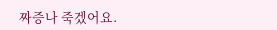짜증나 죽겠어요.